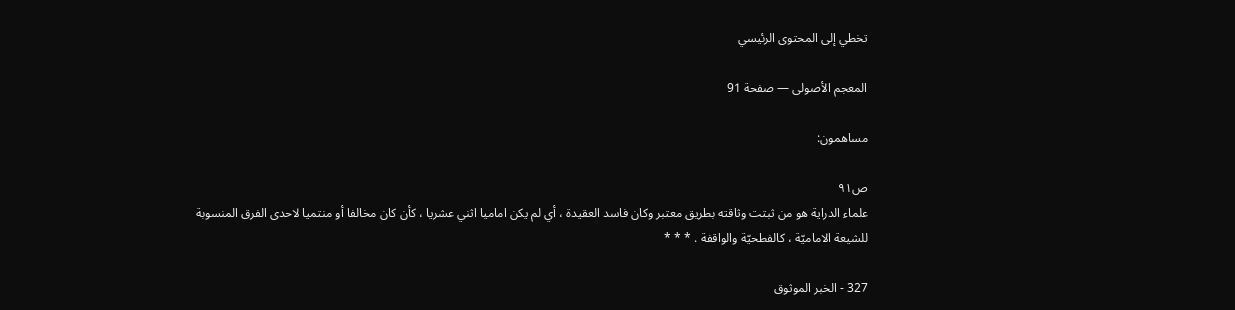تخطي إلى المحتوى الرئيسي

المعجم الأصولى — صفحة 91

مساهمون:

ص٩١
علماء الدراية هو من ثبتت وثاقته بطريق معتبر وكان فاسد العقيدة ، أي لم يكن اماميا اثني عشريا ، كأن كان مخالفا أو منتميا لاحدى الفرق المنسوبة للشيعة الاماميّة ، كالفطحيّة والواقفة . * * *

327 - الخبر الموثوق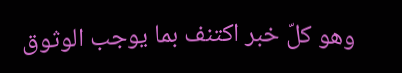وهو كلّ خبر اكتنف بما يوجب الوثوق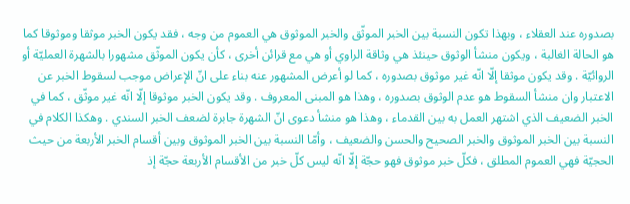بصدوره عند العقلاء ، وبهذا تكون النسبة بين الخبر الموثّق والخبر الموثوق هي العموم من وجه ، فقد يكون الخبر موثقا وموثوقا كما هو الحالة الغالبة ، ويكون منشأ الوثوق حينئذ هي وثاقة الراوي أو هي مع قرائن أخرى ، كأن يكون الموثّق مشهورا بالشهرة العمليّة أو الروائيّة . وقد يكون موثقا إلّا انّه غير موثوق بصدوره ، كما لو أعرض المشهور عنه بناء على انّ الإعراض موجب لسقوط الخبر عن الاعتبار وان منشأ السقوط هو عدم الوثوق بصدوره ، وهذا هو المبنى المعروف . وقد يكون الخبر موثوقا إلّا انّه غير موثّق ، كما في الخبر الضعيف الذي اشتهر العمل به بين القدماء ، وهذا هو منشأ دعوى انّ الشهرة جابرة لضعف الخبر السندي . وهكذا الكلام في النسبة بين الخبر الموثوق والخبر الصحيح والحسن والضعيف ، وأمّا النسبة بين الخبر الموثوق وبين أقسام الخبر الأربعة من حيث الحجيّة فهي العموم المطلق ، فكلّ خبر موثوق فهو حجّة إلّا انّه ليس كلّ خبر من الأقسام الأربعة حجّة إذ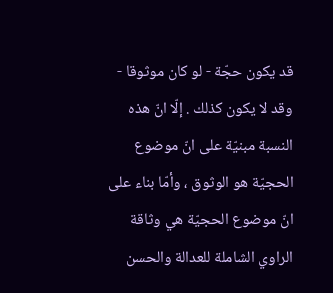قد يكون حجّة - لو كان موثوقا - وقد لا يكون كذلك . إلّا انّ هذه النسبة مبنيّة على انّ موضوع الحجيّة هو الوثوق ، وأمّا بناء على انّ موضوع الحجيّة هي وثاقة الراوي الشاملة للعدالة والحسن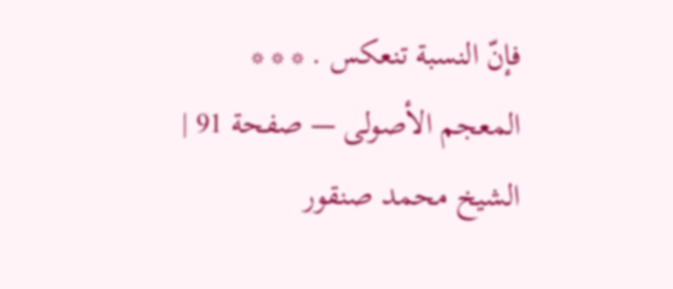فإنّ النسبة تنعكس . * * *
المعجم الأصولى — صفحة 91 | الشيخ محمد صنقور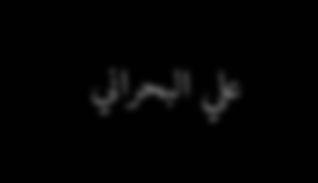علي البحراني